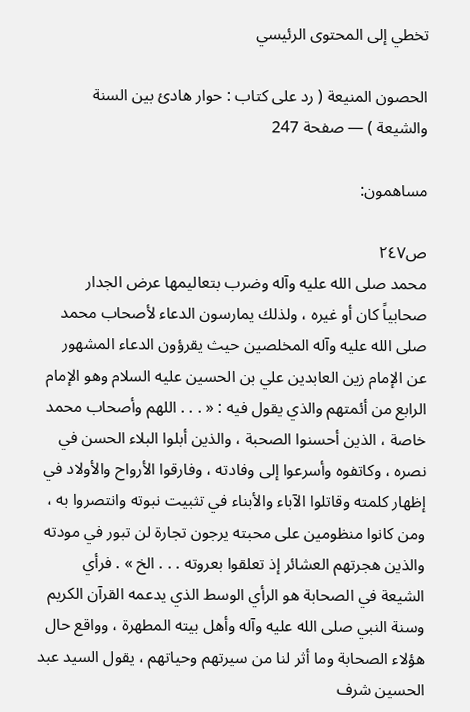تخطي إلى المحتوى الرئيسي

الحصون المنيعة ( رد على كتاب : حوار هادئ بين السنة والشيعة ) — صفحة 247

مساهمون:

ص٢٤٧
محمد صلى الله عليه وآله وضرب بتعاليمها عرض الجدار صحابياً كان أو غيره ، ولذلك يمارسون الدعاء لأصحاب محمد صلى الله عليه وآله المخلصين حيث يقرؤون الدعاء المشهور عن الإمام زين العابدين علي بن الحسين عليه السلام وهو الإمام الرابع من أئمتهم والذي يقول فيه : « . . . اللهم وأصحاب محمد خاصة ، الذين أحسنوا الصحبة ، والذين أبلوا البلاء الحسن في نصره ، وكاتفوه وأسرعوا إلى وفادته ، وفارقوا الأرواح والأولاد في إظهار كلمته وقاتلوا الآباء والأبناء في تثبيت نبوته وانتصروا به ، ومن كانوا منظومين على محبته يرجون تجارة لن تبور في مودته والذين هجرتهم العشائر إذ تعلقوا بعروته . . . الخ » . فرأي الشيعة في الصحابة هو الرأي الوسط الذي يدعمه القرآن الكريم وسنة النبي صلى الله عليه وآله وأهل بيته المطهرة ، وواقع حال هؤلاء الصحابة وما أثر لنا من سيرتهم وحياتهم ، يقول السيد عبد الحسين شرف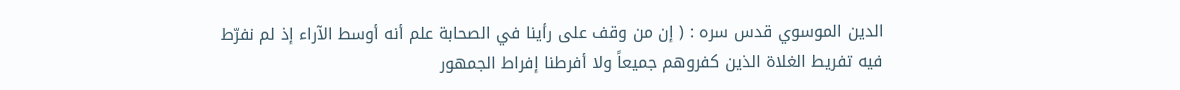الدين الموسوي قدس سره : ( إن من وقف على رأينا في الصحابة علم أنه أوسط الآراء إذ لم نفرّط فيه تفريط الغلاة الذين كفروهم جميعاً ولا أفرطنا إفراط الجمهور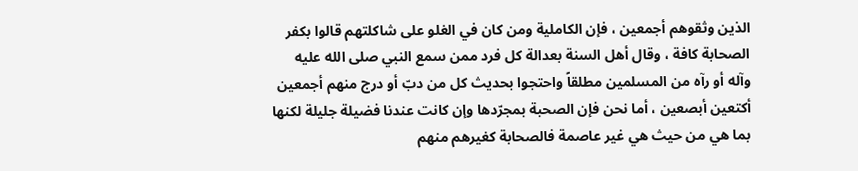الذين وثقوهم أجمعين ، فإن الكاملية ومن كان في الغلو على شاكلتهم قالوا بكفر الصحابة كافة ، وقال أهل السنة بعدالة كل فرد ممن سمع النبي صلى الله عليه وآله أو رآه من المسلمين مطلقاً واحتجوا بحديث كل من دبّ أو درج منهم أجمعين أكتعين أبصعين ، أما نحن فإن الصحبة بمجرّدها وإن كانت عندنا فضيلة جليلة لكنها بما هي من حيث هي غير عاصمة فالصحابة كغيرهم منهم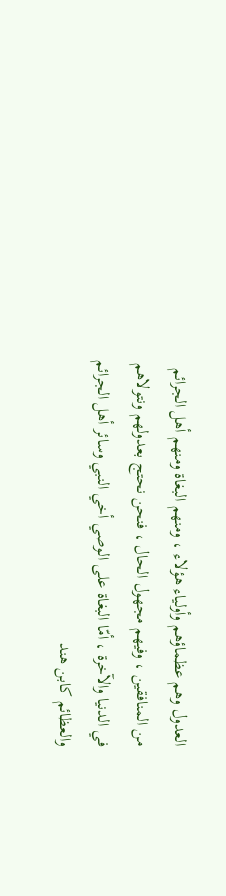العدول وهم عظماؤهم وأولياء هؤلاء ، ومنهم البغاة ومنهم أهل الجرائم من المنافقين ، وفيهم مجهول الحال ، فنحن نحتج بعدولهم ونتولاهم في الدنيا والآخرة ، أمّا البغاة على الوصي أخي النبي وسائر أهل الجرائم والعظائم كابن هند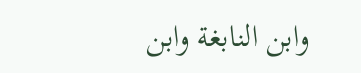وابن النابغة وابن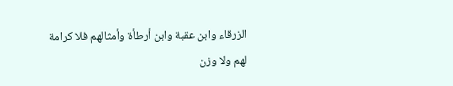الزرقاء وابن عقبة وابن أرطأة وأمثالهم فلا كرامة لهم ولا وزن